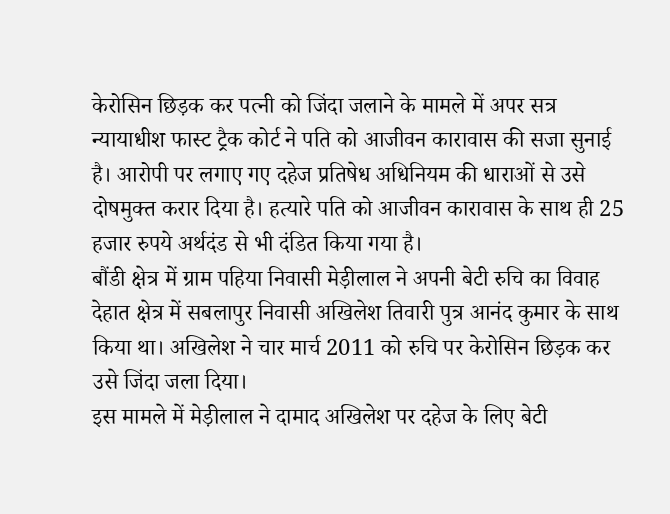केरोसिन छिड़क कर पत्नी को जिंदा जलाने के मामले में अपर सत्र न्यायाधीश फास्ट ट्रैक कोर्ट ने पति को आजीवन कारावास की सजा सुनाई है। आरोपी पर लगाए गए दहेज प्रतिषेध अधिनियम की धाराओं से उसे दोषमुक्त करार दिया है। हत्यारे पति को आजीवन कारावास के साथ ही 25 हजार रुपये अर्थदंड से भी दंडित किया गया है।
बौंडी क्षेत्र में ग्राम पहिया निवासी मेड़ीलाल ने अपनी बेटी रुचि का विवाह देहात क्षेत्र में सबलापुर निवासी अखिलेश तिवारी पुत्र आनंद कुमार के साथ किया था। अखिलेश ने चार मार्च 2011 को रुचि पर केरोसिन छिड़क कर उसे जिंदा जला दिया।
इस मामले में मेड़ीलाल ने दामाद अखिलेश पर दहेज के लिए बेटी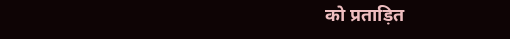को प्रताड़ित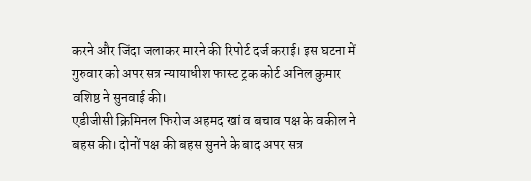करने और जिंदा जलाकर मारने की रिपोर्ट दर्ज कराई। इस घटना में गुरुवार को अपर सत्र न्यायाधीश फास्ट ट्रक कोर्ट अनिल कुमार वशिष्ठ ने सुनवाई की।
एडीजीसी क्रिमिनल फिरोज अहमद खां व बचाव पक्ष के वकील ने बहस की। दोनों पक्ष की बहस सुनने के बाद अपर सत्र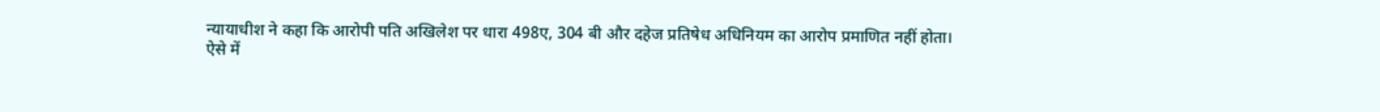न्यायाधीश ने कहा कि आरोपी पति अखिलेश पर धारा 498ए, 304 बी और दहेज प्रतिषेध अधिनियम का आरोप प्रमाणित नहीं होता।
ऐसे में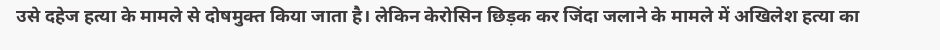उसे दहेज हत्या के मामले से दोषमुक्त किया जाता है। लेकिन केरोसिन छिड़क कर जिंदा जलाने के मामले में अखिलेश हत्या का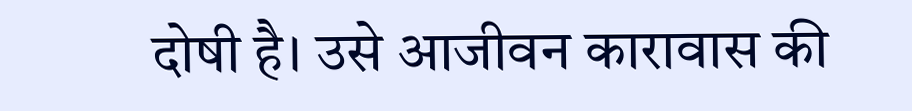दोषी है। उसे आजीवन कारावास की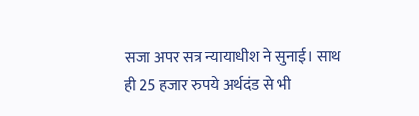सजा अपर सत्र न्यायाधीश ने सुनाई। साथ ही 25 हजार रुपये अर्थदंड से भी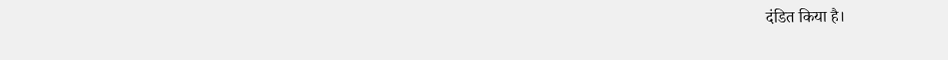दंडित किया है।